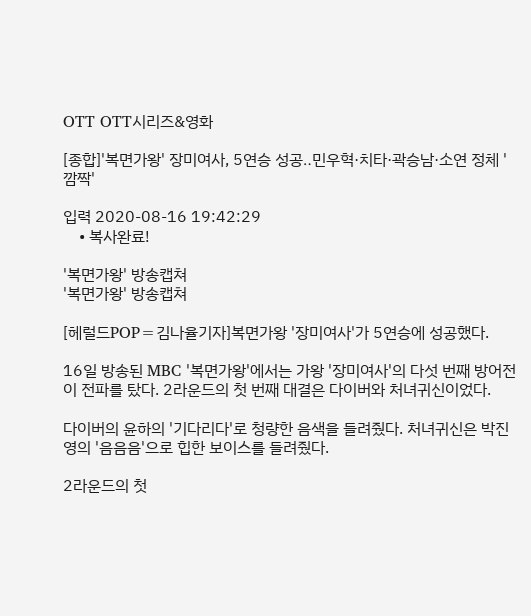OTT OTT시리즈&영화

[종합]'복면가왕' 장미여사, 5연승 성공‥민우혁·치타·곽승남·소연 정체 '깜짝'

입력 2020-08-16 19:42:29
    • 복사완료!

'복면가왕' 방송캡쳐
'복면가왕' 방송캡쳐

[헤럴드POP=김나율기자]복면가왕 '장미여사'가 5연승에 성공했다.

16일 방송된 MBC '복면가왕'에서는 가왕 '장미여사'의 다섯 번째 방어전이 전파를 탔다. 2라운드의 첫 번째 대결은 다이버와 처녀귀신이었다.

다이버의 윤하의 '기다리다'로 청량한 음색을 들려줬다. 처녀귀신은 박진영의 '음음음'으로 힙한 보이스를 들려줬다.

2라운드의 첫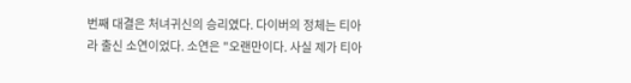번째 대결은 처녀귀신의 승리였다. 다이버의 정체는 티아라 출신 소연이었다. 소연은 "오랜만이다. 사실 제가 티아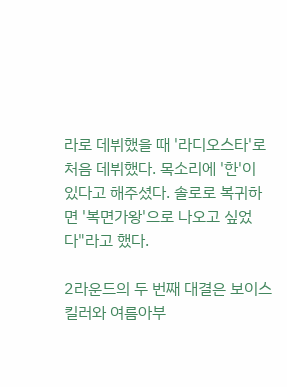라로 데뷔했을 때 '라디오스타'로 처음 데뷔했다. 목소리에 '한'이 있다고 해주셨다. 솔로로 복귀하면 '복면가왕'으로 나오고 싶었다"라고 했다.

2라운드의 두 번째 대결은 보이스킬러와 여름아부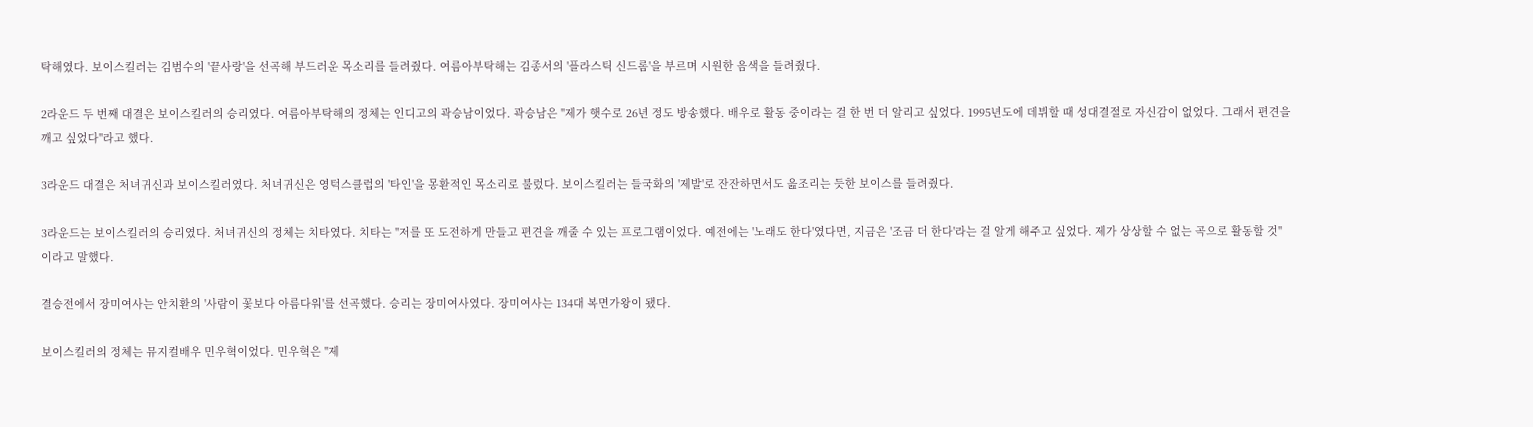탁해였다. 보이스킬러는 김범수의 '끝사랑'을 선곡해 부드러운 목소리를 들려줬다. 여름아부탁해는 김종서의 '플라스틱 신드롬'을 부르며 시원한 음색을 들려줬다.

2라운드 두 번째 대결은 보이스킬러의 승리였다. 여름아부탁해의 정체는 인디고의 곽승남이었다. 곽승남은 "제가 햇수로 26년 정도 방송했다. 배우로 활동 중이라는 걸 한 번 더 알리고 싶었다. 1995년도에 데뷔할 때 성대결절로 자신감이 없었다. 그래서 편견을 깨고 싶었다"라고 했다.

3라운드 대결은 처녀귀신과 보이스킬러였다. 처녀귀신은 영턱스클럽의 '타인'을 몽환적인 목소리로 불렀다. 보이스킬러는 들국화의 '제발'로 잔잔하면서도 읊조리는 듯한 보이스를 들려줬다.

3라운드는 보이스킬러의 승리였다. 처녀귀신의 정체는 치타였다. 치타는 "저를 또 도전하게 만들고 편견을 깨줄 수 있는 프로그램이었다. 예전에는 '노래도 한다'였다면, 지금은 '조금 더 한다'라는 걸 알게 해주고 싶었다. 제가 상상할 수 없는 곡으로 활동할 것"이라고 말했다.

결승전에서 장미여사는 안치환의 '사람이 꽃보다 아름다워'를 선곡했다. 승리는 장미여사였다. 장미여사는 134대 복면가왕이 됐다.

보이스킬러의 정체는 뮤지컬배우 민우혁이었다. 민우혁은 "제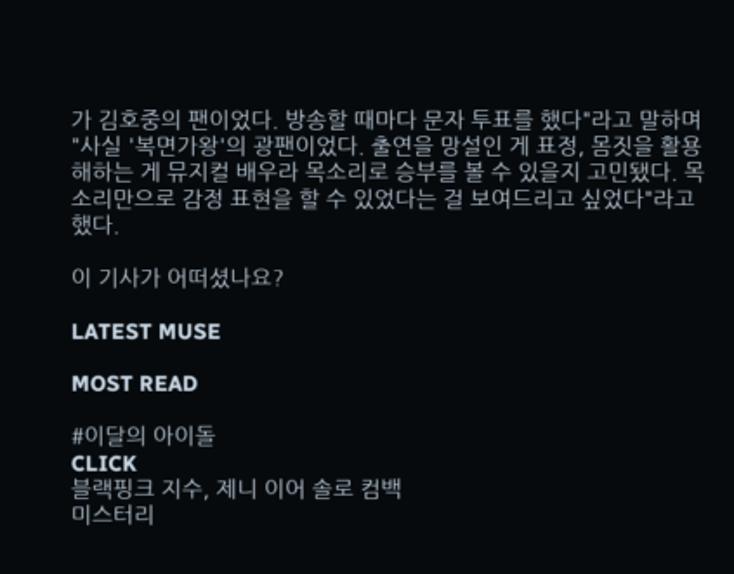가 김호중의 팬이었다. 방송할 때마다 문자 투표를 했다"라고 말하며 "사실 '복면가왕'의 광팬이었다. 출연을 망설인 게 표정, 몸짓을 활용해하는 게 뮤지컬 배우라 목소리로 승부를 볼 수 있을지 고민됐다. 목소리만으로 감정 표현을 할 수 있었다는 걸 보여드리고 싶었다"라고 했다.

이 기사가 어떠셨나요?

LATEST MUSE

MOST READ

#이달의 아이돌
CLICK
블랙핑크 지수, 제니 이어 솔로 컴백
미스터리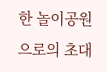한 놀이공원으로의 초대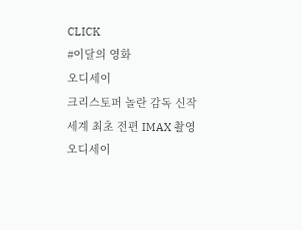CLICK
#이달의 영화
오디세이
크리스토퍼 놀란 감독 신작
세계 최초 전편 IMAX 촬영
오디세이